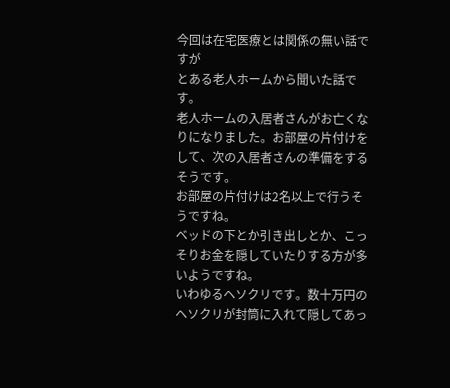今回は在宅医療とは関係の無い話ですが
とある老人ホームから聞いた話です。
老人ホームの入居者さんがお亡くなりになりました。お部屋の片付けをして、次の入居者さんの準備をするそうです。
お部屋の片付けは2名以上で行うそうですね。
ベッドの下とか引き出しとか、こっそりお金を隠していたりする方が多いようですね。
いわゆるヘソクリです。数十万円のヘソクリが封筒に入れて隠してあっ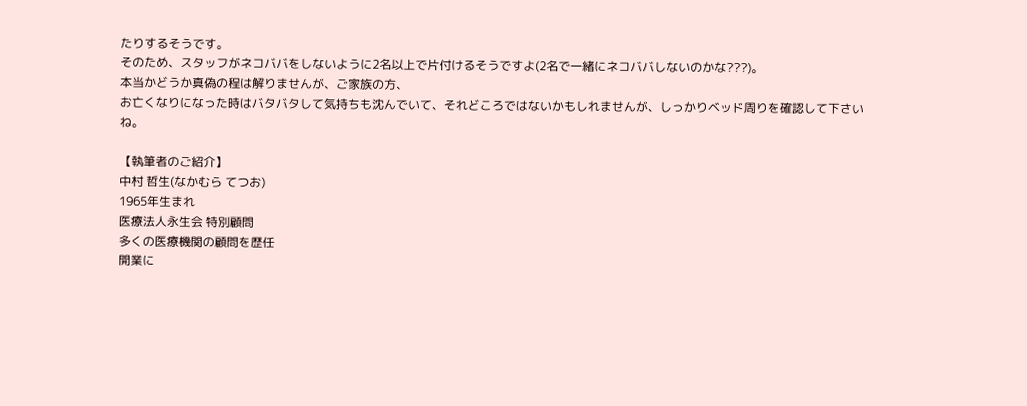たりするそうです。
そのため、スタッフがネコババをしないように2名以上で片付けるそうですよ(2名で一緒にネコババしないのかな???)。
本当かどうか真偽の程は解りませんが、ご家族の方、
お亡くなりになった時はバタバタして気持ちも沈んでいて、それどころではないかもしれませんが、しっかりベッド周りを確認して下さいね。

【執筆者のご紹介】
中村 哲生(なかむら てつお)
1965年生まれ
医療法人永生会 特別顧問
多くの医療機関の顧問を歴任
開業に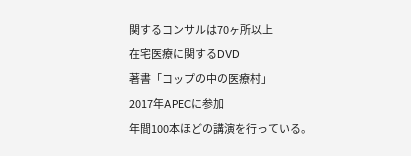関するコンサルは70ヶ所以上
在宅医療に関するDVD
著書「コップの中の医療村」
2017年APECに参加
年間100本ほどの講演を行っている。